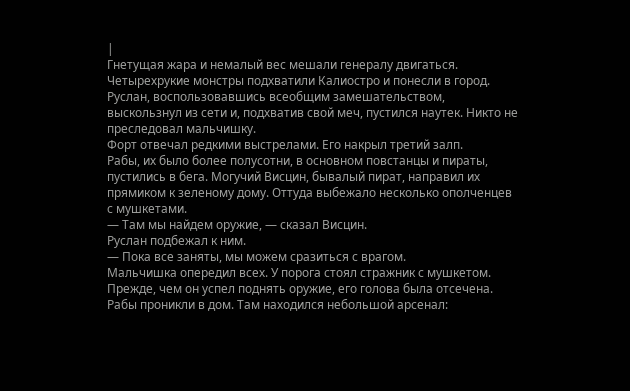|
Гнетущая жара и немалый вес мешали генералу двигаться. Четырехрукие монстры подхватили Калиостро и понесли в город.
Руслан, воспользовавшись всеобщим замешательством, выскользнул из сети и, подхватив свой меч, пустился наутек. Никто не преследовал мальчишку.
Форт отвечал редкими выстрелами. Его накрыл третий залп.
Рабы, их было более полусотни, в основном повстанцы и пираты, пустились в бега. Могучий Висцин, бывалый пират, направил их прямиком к зеленому дому. Оттуда выбежало несколько ополченцев с мушкетами.
— Там мы найдем оружие, — сказал Висцин.
Руслан подбежал к ним.
— Пока все заняты, мы можем сразиться с врагом.
Мальчишка опередил всех. У порога стоял стражник с мушкетом. Прежде, чем он успел поднять оружие, его голова была отсечена.
Рабы проникли в дом. Там находился небольшой арсенал: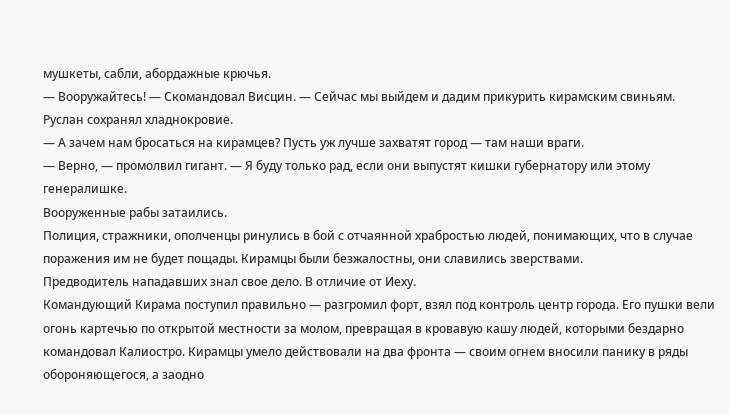мушкеты, сабли, абордажные крючья.
— Вооружайтесь! — Скомандовал Висцин. — Сейчас мы выйдем и дадим прикурить кирамским свиньям.
Руслан сохранял хладнокровие.
— А зачем нам бросаться на кирамцев? Пусть уж лучше захватят город — там наши враги.
— Верно, — промолвил гигант. — Я буду только рад, если они выпустят кишки губернатору или этому генералишке.
Вооруженные рабы затаились.
Полиция, стражники, ополченцы ринулись в бой с отчаянной храбростью людей, понимающих, что в случае поражения им не будет пощады. Кирамцы были безжалостны, они славились зверствами.
Предводитель нападавших знал свое дело. В отличие от Иеху.
Командующий Кирама поступил правильно — разгромил форт, взял под контроль центр города. Его пушки вели огонь картечью по открытой местности за молом, превращая в кровавую кашу людей, которыми бездарно командовал Калиостро. Кирамцы умело действовали на два фронта — своим огнем вносили панику в ряды обороняющегося, а заодно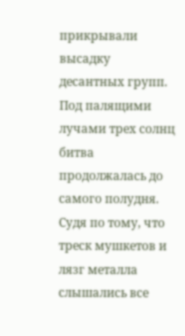прикрывали высадку десантных групп.
Под палящими лучами трех солнц битва продолжалась до самого полудня. Судя по тому, что треск мушкетов и лязг металла слышались все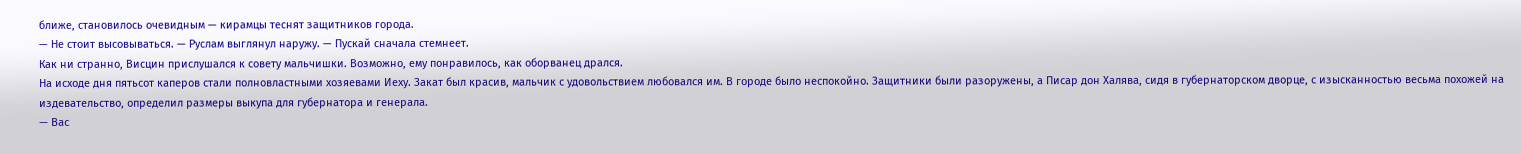ближе, становилось очевидным — кирамцы теснят защитников города.
— Не стоит высовываться. — Руслам выглянул наружу. — Пускай сначала стемнеет.
Как ни странно, Висцин прислушался к совету мальчишки. Возможно, ему понравилось, как оборванец дрался.
На исходе дня пятьсот каперов стали полновластными хозяевами Иеху. Закат был красив, мальчик с удовольствием любовался им. В городе было неспокойно. Защитники были разоружены, а Писар дон Халява, сидя в губернаторском дворце, с изысканностью весьма похожей на издевательство, определил размеры выкупа для губернатора и генерала.
— Вас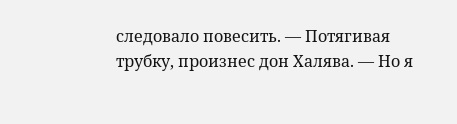следовало повесить. — Потягивая трубку, произнес дон Халява. — Но я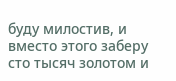буду милостив, и вместо этого заберу сто тысяч золотом и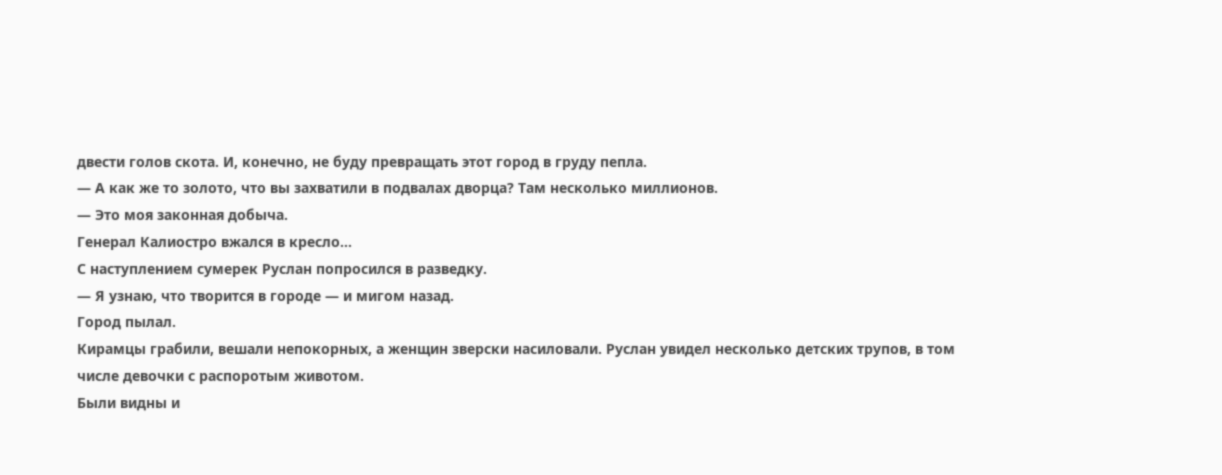двести голов скота. И, конечно, не буду превращать этот город в груду пепла.
— А как же то золото, что вы захватили в подвалах дворца? Там несколько миллионов.
— Это моя законная добыча.
Генерал Калиостро вжался в кресло…
С наступлением сумерек Руслан попросился в разведку.
— Я узнаю, что творится в городе — и мигом назад.
Город пылал.
Кирамцы грабили, вешали непокорных, а женщин зверски насиловали. Руслан увидел несколько детских трупов, в том числе девочки с распоротым животом.
Были видны и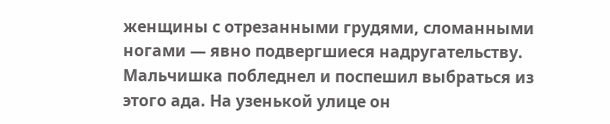женщины с отрезанными грудями, сломанными ногами — явно подвергшиеся надругательству. Мальчишка побледнел и поспешил выбраться из этого ада. На узенькой улице он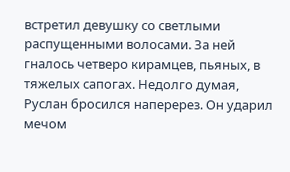встретил девушку со светлыми распущенными волосами. За ней гналось четверо кирамцев, пьяных, в тяжелых сапогах. Недолго думая, Руслан бросился наперерез. Он ударил мечом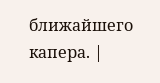ближайшего капера. |